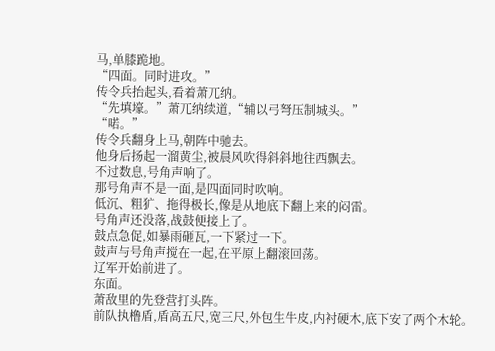马,单膝跪地。
“四面。同时进攻。”
传令兵抬起头,看着萧兀纳。
“先填壕。”萧兀纳续道,“辅以弓弩压制城头。”
“喏。”
传令兵翻身上马,朝阵中驰去。
他身后扬起一溜黄尘,被晨风吹得斜斜地往西飘去。
不过数息,号角声响了。
那号角声不是一面,是四面同时吹响。
低沉、粗犷、拖得极长,像是从地底下翻上来的闷雷。
号角声还没落,战鼓便接上了。
鼓点急促,如暴雨砸瓦,一下紧过一下。
鼓声与号角声搅在一起,在平原上翻滚回荡。
辽军开始前进了。
东面。
萧敌里的先登营打头阵。
前队执橹盾,盾高五尺,宽三尺,外包生牛皮,内衬硬木,底下安了两个木轮。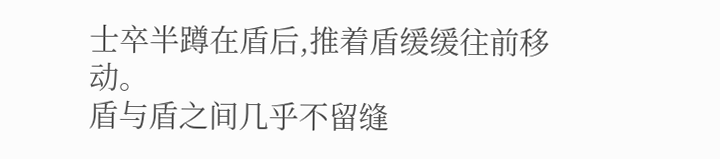士卒半蹲在盾后,推着盾缓缓往前移动。
盾与盾之间几乎不留缝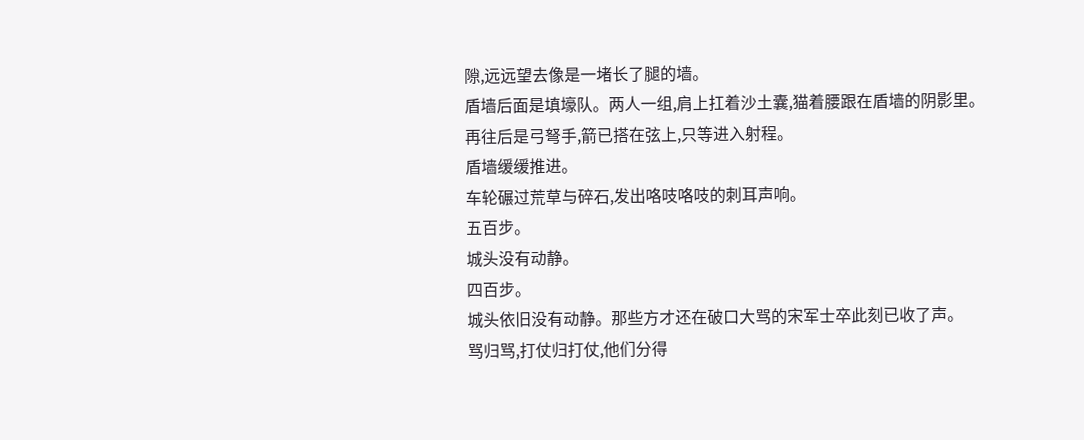隙,远远望去像是一堵长了腿的墙。
盾墙后面是填壕队。两人一组,肩上扛着沙土囊,猫着腰跟在盾墙的阴影里。
再往后是弓弩手,箭已搭在弦上,只等进入射程。
盾墙缓缓推进。
车轮碾过荒草与碎石,发出咯吱咯吱的刺耳声响。
五百步。
城头没有动静。
四百步。
城头依旧没有动静。那些方才还在破口大骂的宋军士卒此刻已收了声。
骂归骂,打仗归打仗,他们分得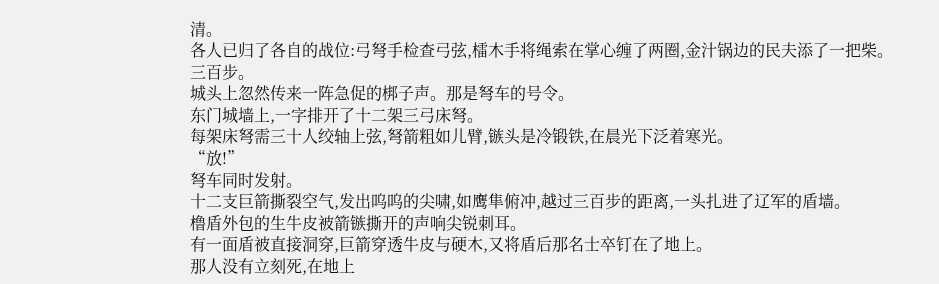清。
各人已归了各自的战位:弓弩手检查弓弦,檑木手将绳索在掌心缠了两圈,金汁锅边的民夫添了一把柴。
三百步。
城头上忽然传来一阵急促的梆子声。那是弩车的号令。
东门城墙上,一字排开了十二架三弓床弩。
每架床弩需三十人绞轴上弦,弩箭粗如儿臂,镞头是冷锻铁,在晨光下泛着寒光。
“放!”
弩车同时发射。
十二支巨箭撕裂空气,发出呜呜的尖啸,如鹰隼俯冲,越过三百步的距离,一头扎进了辽军的盾墙。
橹盾外包的生牛皮被箭镞撕开的声响尖锐刺耳。
有一面盾被直接洞穿,巨箭穿透牛皮与硬木,又将盾后那名士卒钉在了地上。
那人没有立刻死,在地上